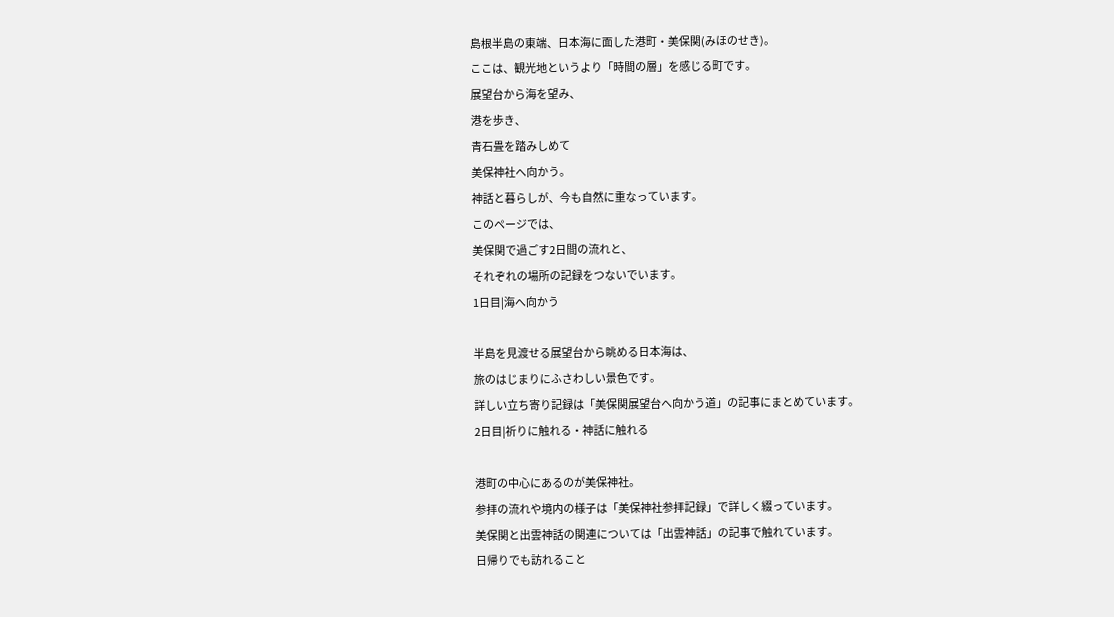島根半島の東端、日本海に面した港町・美保関(みほのせき)。
ここは、観光地というより「時間の層」を感じる町です。
展望台から海を望み、
港を歩き、
青石畳を踏みしめて
美保神社へ向かう。
神話と暮らしが、今も自然に重なっています。
このページでは、
美保関で過ごす2日間の流れと、
それぞれの場所の記録をつないでいます。
1日目|海へ向かう

半島を見渡せる展望台から眺める日本海は、
旅のはじまりにふさわしい景色です。
詳しい立ち寄り記録は「美保関展望台へ向かう道」の記事にまとめています。
2日目|祈りに触れる・神話に触れる

港町の中心にあるのが美保神社。
参拝の流れや境内の様子は「美保神社参拝記録」で詳しく綴っています。
美保関と出雲神話の関連については「出雲神話」の記事で触れています。
日帰りでも訪れること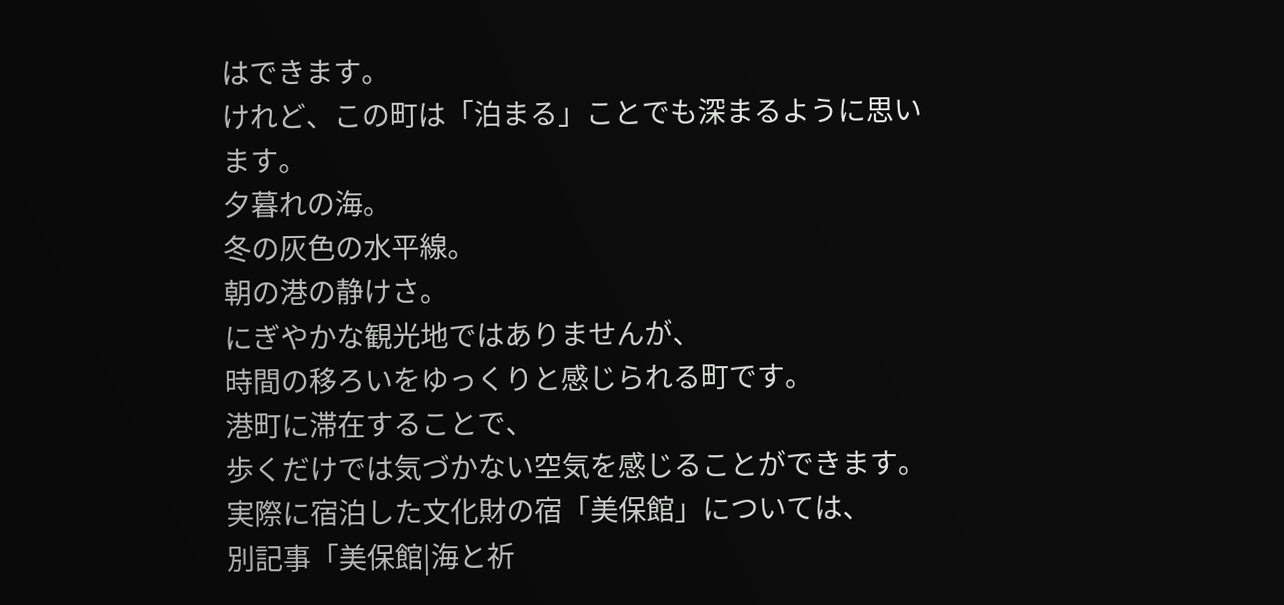はできます。
けれど、この町は「泊まる」ことでも深まるように思います。
夕暮れの海。
冬の灰色の水平線。
朝の港の静けさ。
にぎやかな観光地ではありませんが、
時間の移ろいをゆっくりと感じられる町です。
港町に滞在することで、
歩くだけでは気づかない空気を感じることができます。
実際に宿泊した文化財の宿「美保館」については、
別記事「美保館|海と祈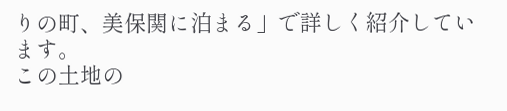りの町、美保関に泊まる」で詳しく紹介しています。
この土地の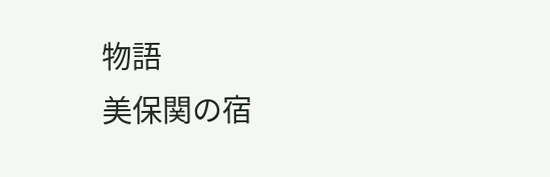物語
美保関の宿